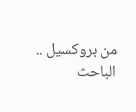من بروكسيل .. الباحث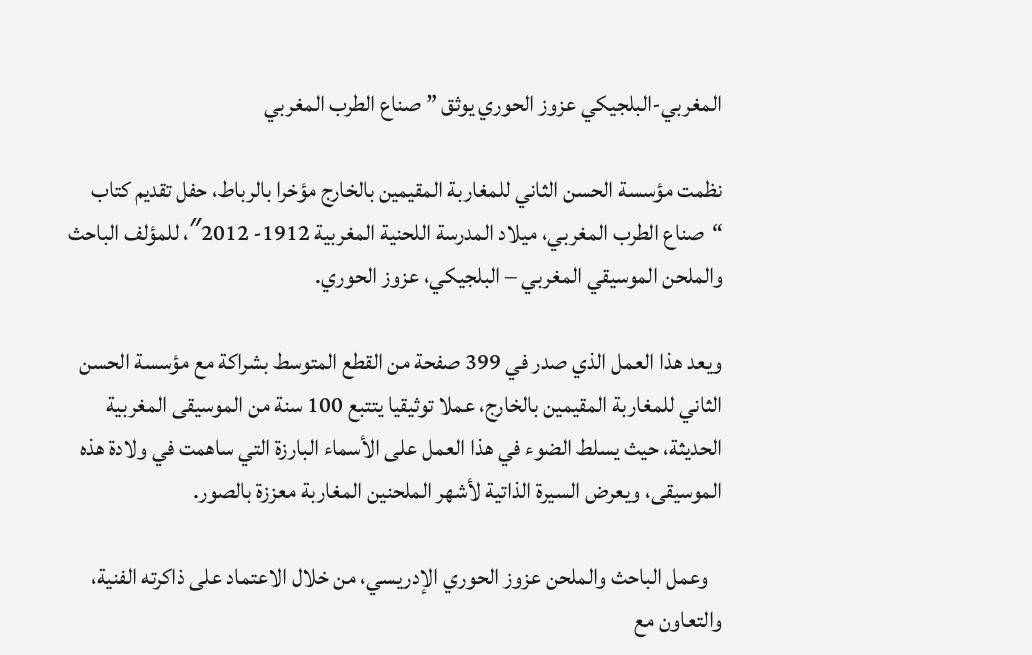المغربي-البلجيكي عزوز الحوري يوثق ” صناع الطرب المغربي

نظمت مؤسسة الحسن الثاني للمغاربة المقيمين بالخارج مؤخرا بالرباط، حفل تقديم كتاب “صناع الطرب المغربي، ميلاد المدرسة اللحنية المغربية 1912- 2012″، للمؤلف الباحث والملحن الموسيقي المغربي – البلجيكي، عزوز الحوري.

ويعد هذا العمل الذي صدر في 399 صفحة من القطع المتوسط بشراكة مع مؤسسة الحسن الثاني للمغاربة المقيمين بالخارج، عملا توثيقيا يتتبع 100 سنة من الموسيقى المغربية الحديثة، حيث يسلط الضوء في هذا العمل على الأسماء البارزة التي ساهمت في ولادة هذه الموسيقى، ويعرض السيرة الذاتية لأشهر الملحنين المغاربة معززة بالصور.

   وعمل الباحث والملحن عزوز الحوري الإدريسي، من خلال الاعتماد على ذاكرته الفنية، والتعاون مع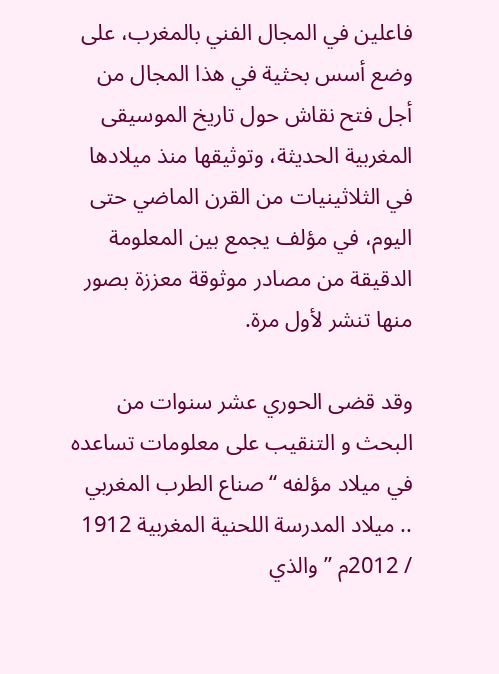فاعلين في المجال الفني بالمغرب، على وضع أسس بحثية في هذا المجال من أجل فتح نقاش حول تاريخ الموسيقى المغربية الحديثة، وتوثيقها منذ ميلادها في الثلاثينيات من القرن الماضي حتى اليوم، في مؤلف يجمع بين المعلومة الدقيقة من مصادر موثوقة معززة بصور منها تنشر لأول مرة.

وقد قضى الحوري عشر سنوات من البحث و التنقيب على معلومات تساعده في ميلاد مؤلفه “صناع الطرب المغربي .. ميلاد المدرسة اللحنية المغربية 1912 / 2012م ” والذي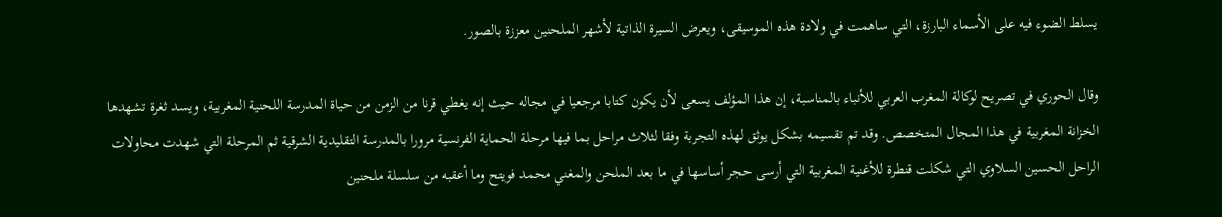يسلط الضوء فيه على الأسماء البارزة، التي ساهمت في ولادة هذه الموسيقى، ويعرض السيرة الذاتية لأشهر الملحنين معززة بالصور.

وقال الحوري في تصريح لوكالة المغرب العربي للأنباء بالمناسبة، إن هذا المؤلف يسعى لأن يكون كتابا مرجعيا في مجاله حيث إنه يغطي قرنا من الزمن من حياة المدرسة اللحنية المغربية، ويسد ثغرة تشهدها الخزانة المغربية في هذا المجال المتخصص. وقد تم تقسيمه بشكل يوثق لهذه التجربة وفقا لثلاث مراحل بما فيها مرحلة الحماية الفرنسية مرورا بالمدرسة التقليدية الشرقية ثم المرحلة التي شهدت محاولات الراحل الحسين السلاوي التي شكلت قنطرة للأغنية المغربية التي أرسى حجر أساسها في ما بعد الملحن والمغني محمد فويتح وما أعقبه من سلسلة ملحنين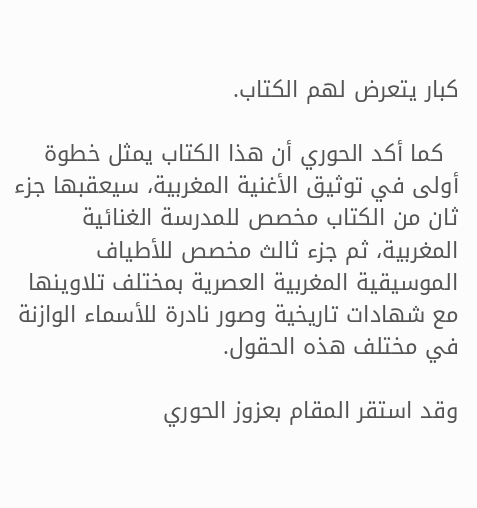كبار يتعرض لهم الكتاب.

  كما أكد الحوري أن هذا الكتاب يمثل خطوة أولى في توثيق الأغنية المغربية، سيعقبها جزء ثان من الكتاب مخصص للمدرسة الغنائية المغربية، ثم جزء ثالث مخصص للأطياف الموسيقية المغربية العصرية بمختلف تلاوينها مع شهادات تاريخية وصور نادرة للأسماء الوازنة في مختلف هذه الحقول.

وقد استقر المقام بعزوز الحوري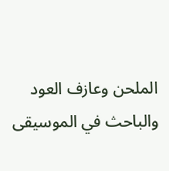الملحن وعازف العود والباحث في الموسيقى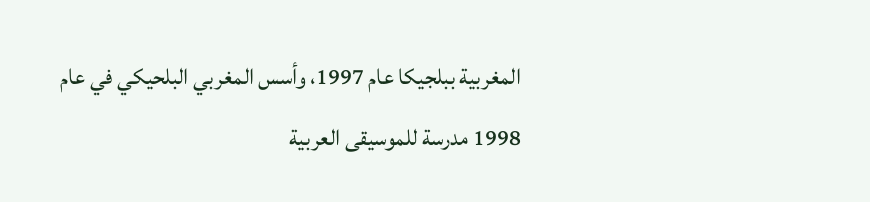المغربية ببلجيكا عام 1997، وأسس المغربي البلحيكي في عام 1998 مدرسة للموسيقى العربية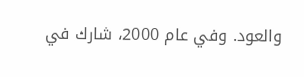والعود. وفي عام 2000، شارك في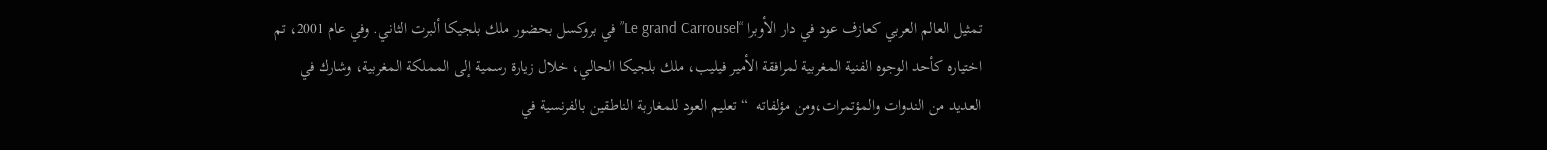تمثيل العالم العربي كعازف عود في دار الأوبرا “Le grand Carrousel” في بروكسل بحضور ملك بلجيكا ألبرت الثاني. وفي عام 2001، تم اختياره كأحد الوجوه الفنية المغربية لمرافقة الأمير فيليب، ملك بلجيكا الحالي، خلال زيارة رسمية إلى المملكة المغربية، وشارك في العديد من الندوات والمؤتمرات،ومن مؤلفاته  “تعليم العود للمغاربة الناطقين بالفرنسية في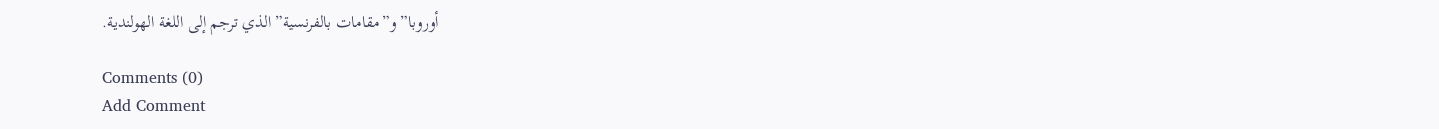أوروبا” و”مقامات بالفرنسية” الذي ترجم إلى اللغة الهولندية.

Comments (0)
Add Comment